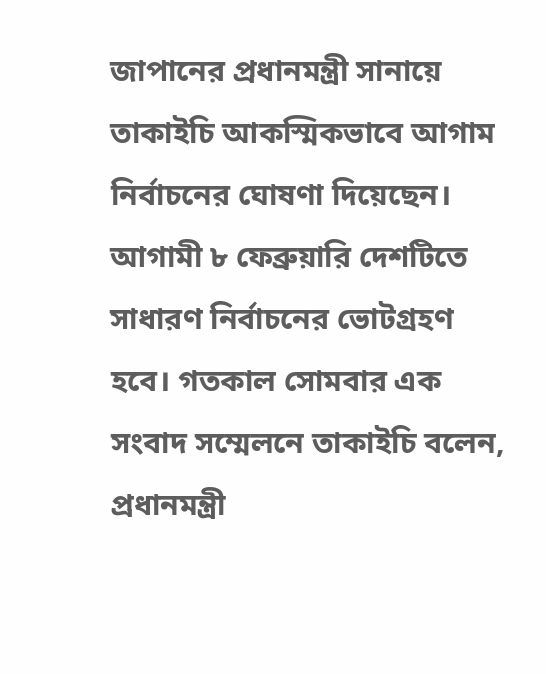জাপানের প্রধানমন্ত্রী সানায়ে তাকাইচি আকস্মিকভাবে আগাম নির্বাচনের ঘোষণা দিয়েছেন। আগামী ৮ ফেব্রুয়ারি দেশটিতে সাধারণ নির্বাচনের ভোটগ্রহণ হবে। গতকাল সোমবার এক সংবাদ সম্মেলনে তাকাইচি বলেন, প্রধানমন্ত্রী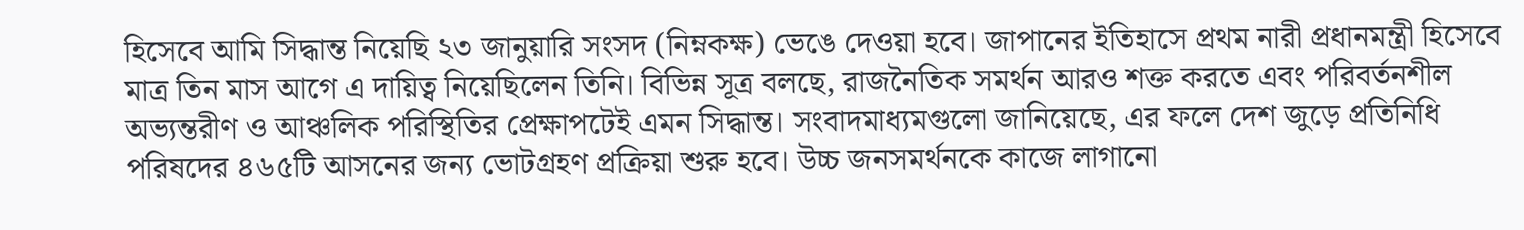হিসেবে আমি সিদ্ধান্ত নিয়েছি ২৩ জানুয়ারি সংসদ (নিম্নকক্ষ) ভেঙে দেওয়া হবে। জাপানের ইতিহাসে প্রথম নারী প্রধানমন্ত্রী হিসেবে মাত্র তিন মাস আগে এ দায়িত্ব নিয়েছিলেন তিনি। বিভিন্ন সূত্র বলছে, রাজনৈতিক সমর্থন আরও শক্ত করতে এবং পরিবর্তনশীল অভ্যন্তরীণ ও আঞ্চলিক পরিস্থিতির প্রেক্ষাপটেই এমন সিদ্ধান্ত। সংবাদমাধ্যমগুলো জানিয়েছে, এর ফলে দেশ জুড়ে প্রতিনিধি পরিষদের ৪৬৫টি আসনের জন্য ভোটগ্রহণ প্রক্রিয়া শুরু হবে। উচ্চ জনসমর্থনকে কাজে লাগানো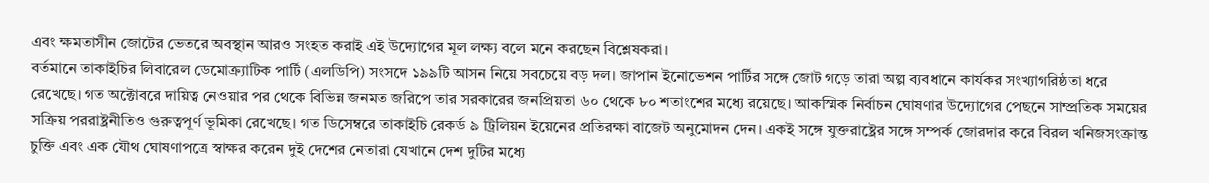এবং ক্ষমতাসীন জোটের ভেতরে অবস্থান আরও সংহত করাই এই উদ্যোগের মূল লক্ষ্য বলে মনে করছেন বিশ্লেষকরা।
বর্তমানে তাকাইচির লিবারেল ডেমোক্র্যাটিক পার্টি (এলডিপি) সংসদে ১৯৯টি আসন নিয়ে সবচেয়ে বড় দল। জাপান ইনোভেশন পার্টির সঙ্গে জোট গড়ে তারা অল্প ব্যবধানে কার্যকর সংখ্যাগরিষ্ঠতা ধরে রেখেছে। গত অক্টোবরে দায়িত্ব নেওয়ার পর থেকে বিভিন্ন জনমত জরিপে তার সরকারের জনপ্রিয়তা ৬০ থেকে ৮০ শতাংশের মধ্যে রয়েছে। আকস্মিক নির্বাচন ঘোষণার উদ্যোগের পেছনে সাম্প্রতিক সময়ের সক্রিয় পররাষ্ট্রনীতিও গুরুত্বপূর্ণ ভূমিকা রেখেছে। গত ডিসেম্বরে তাকাইচি রেকর্ড ৯ ট্রিলিয়ন ইয়েনের প্রতিরক্ষা বাজেট অনুমোদন দেন। একই সঙ্গে যুক্তরাষ্ট্রের সঙ্গে সম্পর্ক জোরদার করে বিরল খনিজসংক্রান্ত চুক্তি এবং এক যৌথ ঘোষণাপত্রে স্বাক্ষর করেন দুই দেশের নেতারা যেখানে দেশ দুটির মধ্যে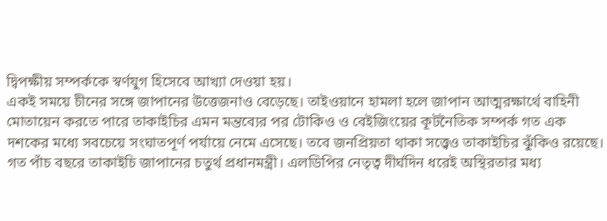দ্বিপক্ষীয় সম্পর্ককে স্বর্ণযুগ হিসেবে আখ্যা দেওয়া হয়।
একই সময়ে চীনের সঙ্গে জাপানের উত্তেজনাও বেড়েছে। তাইওয়ানে হামলা হলে জাপান আত্মরক্ষার্থে বাহিনী মোতায়েন করতে পারে তাকাইচির এমন মন্তব্যের পর টোকিও ও বেইজিংয়ের কূটনৈতিক সম্পর্ক গত এক দশকের মধ্যে সবচেয়ে সংঘাতপূর্ণ পর্যায়ে নেমে এসেছে। তবে জনপ্রিয়তা থাকা সত্ত্বেও তাকাইচির ঝুঁকিও রয়েছে। গত পাঁচ বছরে তাকাইচি জাপানের চতুর্থ প্রধানমন্ত্রী। এলডিপির নেতৃত্ব দীর্ঘদিন ধরেই অস্থিরতার মধ্য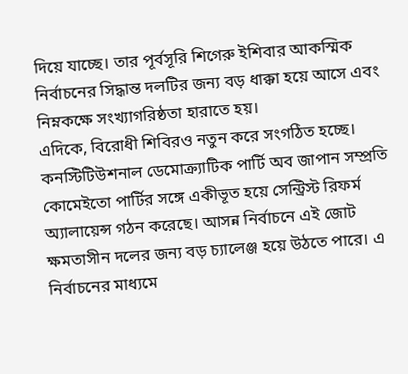দিয়ে যাচ্ছে। তার পূর্বসূরি শিগেরু ইশিবার আকস্মিক নির্বাচনের সিদ্ধান্ত দলটির জন্য বড় ধাক্কা হয়ে আসে এবং নিম্নকক্ষে সংখ্যাগরিষ্ঠতা হারাতে হয়।
এদিকে, বিরোধী শিবিরও নতুন করে সংগঠিত হচ্ছে। কনস্টিটিউশনাল ডেমোক্র্যাটিক পার্টি অব জাপান সম্প্রতি কোমেইতো পার্টির সঙ্গে একীভূত হয়ে সেন্ট্রিস্ট রিফর্ম অ্যালায়েন্স গঠন করেছে। আসন্ন নির্বাচনে এই জোট ক্ষমতাসীন দলের জন্য বড় চ্যালেঞ্জ হয়ে উঠতে পারে। এ নির্বাচনের মাধ্যমে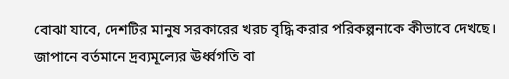বোঝা যাবে, দেশটির মানুষ সরকারের খরচ বৃদ্ধি করার পরিকল্পনাকে কীভাবে দেখছে। জাপানে বর্তমানে দ্রব্যমূল্যের ঊর্ধ্বগতি বা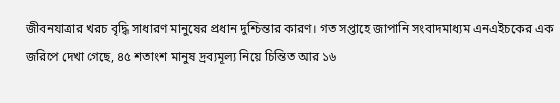জীবনযাত্রার খরচ বৃদ্ধি সাধারণ মানুষের প্রধান দুশ্চিন্তার কারণ। গত সপ্তাহে জাপানি সংবাদমাধ্যম এনএইচকের এক জরিপে দেখা গেছে, ৪৫ শতাংশ মানুষ দ্রব্যমূল্য নিয়ে চিন্তিত আর ১৬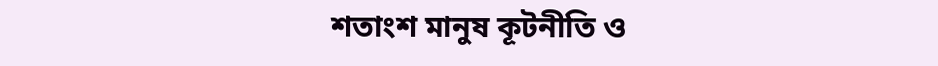শতাংশ মানুষ কূটনীতি ও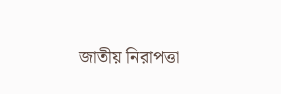জাতীয় নিরাপত্তা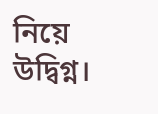নিয়ে উদ্বিগ্ন।